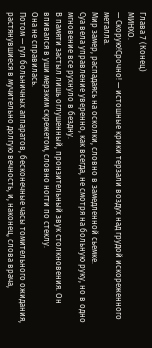Глава 7 (Конец)
МИНХО.
— Скорую!Срочно! — истошные крики терзали воздух над грудой искореженного металла.
Мир замер, распадаясь на осколки, словно в замедленной сьемке.
Суа вела управление уверенно, как всегда, не смотря на больную руку, но в одно мгновение все рухнуло в бездну.
В памяти застыл лишь оглушенный, пронзительный звук столкновения. Он впивался в уши мерзким скрежетом, словно ногти по стеклу.
Она не справилась.
Потом — гул больничных аппаратов, бесконечные часы томительного ожидания, растянувшиеся в мучительно долгую вечность, и, наконец, слова врача,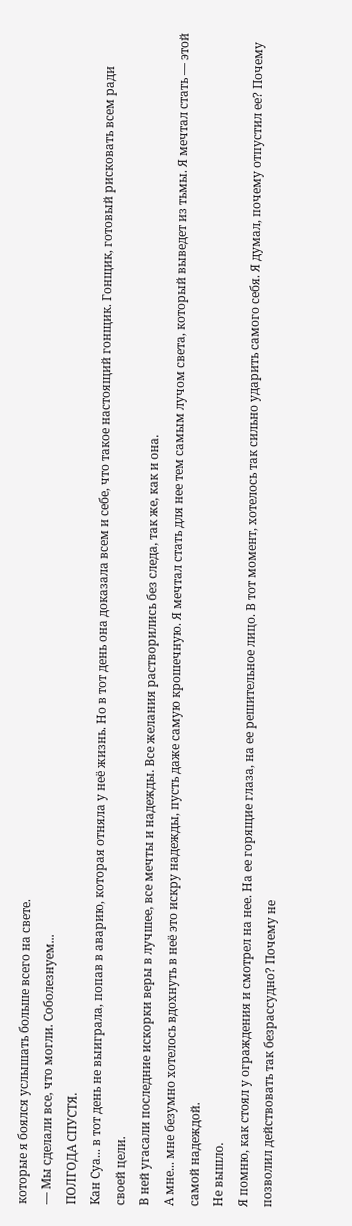которые я боялся услышать больше всего на свете.
— Мы сделали все, что могли. Соболезнуем...
ПОЛГОДА СПУСТЯ.
Кан Суа... в тот день не выиграла, попав в аварию, которая отняла у неё жизнь. Но в тот день она доказала всем и себе, что такое настоящий гонщик. Гонщик, готовый рисковать всем ради своей цели.
В ней угасали последние искорки веры в лучшее, все мечты и надежды. Все желания растворились без следа, так же, как и она.
А мне... мне безумно хотелось вдохнуть в неё это искру надежды, пусть даже самую крошечную. Я мечтал стать для нее тем самым лучом света, который выведет из тьмы. Я мечтал стать — этой самой надеждой.
Не вышло.
Я помню, как стоял у ограждения и смотрел на нее. На ее горящие глаза, на ее решительное лицо. В тот момент, хотелось так сильно ударить самого себя. Я думал, почему отпустил ее? Почему позволил действовать так безрассудно? Почему не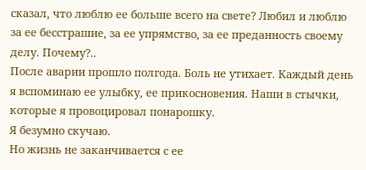сказал, что люблю ее больше всего на свете? Любил и люблю за ее бесстрашие, за ее упрямство, за ее преданность своему делу. Почему?..
После аварии прошло полгода. Боль не утихает. Каждый день я вспоминаю ее улыбку, ее прикосновения. Наши в стычки, которые я провоцировал понарошку.
Я безумно скучаю.
Но жизнь не заканчивается с ее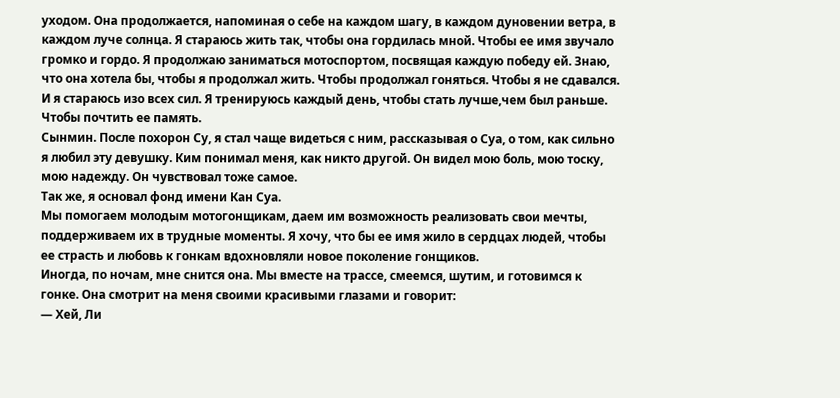уходом. Она продолжается, напоминая о себе на каждом шагу, в каждом дуновении ветра, в каждом луче солнца. Я стараюсь жить так, чтобы она гордилась мной. Чтобы ее имя звучало громко и гордо. Я продолжаю заниматься мотоспортом, посвящая каждую победу ей. Знаю, что она хотела бы, чтобы я продолжал жить. Чтобы продолжал гоняться. Чтобы я не сдавался. И я стараюсь изо всех сил. Я тренируюсь каждый день, чтобы стать лучше,чем был раньше. Чтобы почтить ее память.
Сынмин. После похорон Су, я стал чаще видеться с ним, рассказывая о Суа, о том, как сильно я любил эту девушку. Ким понимал меня, как никто другой. Он видел мою боль, мою тоску, мою надежду. Он чувствовал тоже самое.
Так же, я основал фонд имени Кан Суа.
Мы помогаем молодым мотогонщикам, даем им возможность реализовать свои мечты, поддерживаем их в трудные моменты. Я хочу, что бы ее имя жило в сердцах людей, чтобы ее страсть и любовь к гонкам вдохновляли новое поколение гонщиков.
Иногда, по ночам, мне снится она. Мы вместе на трассе, смеемся, шутим, и готовимся к гонке. Она смотрит на меня своими красивыми глазами и говорит:
— Хей, Ли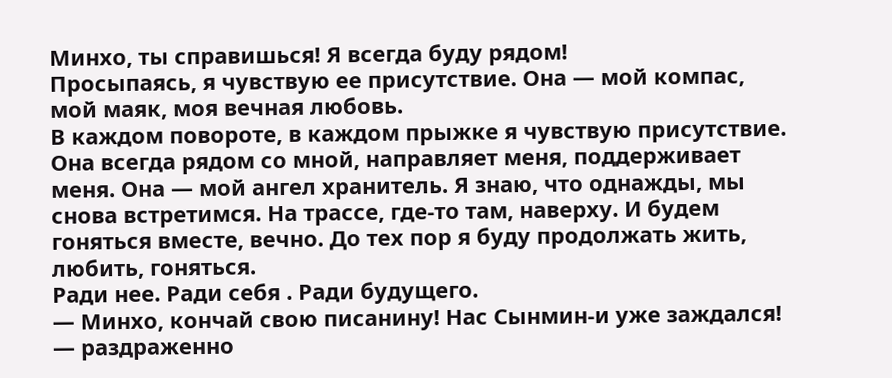Минхо, ты справишься! Я всегда буду рядом!
Просыпаясь, я чувствую ее присутствие. Она — мой компас, мой маяк, моя вечная любовь.
В каждом повороте, в каждом прыжке я чувствую присутствие. Она всегда рядом со мной, направляет меня, поддерживает меня. Она — мой ангел хранитель. Я знаю, что однажды, мы снова встретимся. На трассе, где-то там, наверху. И будем гоняться вместе, вечно. До тех пор я буду продолжать жить, любить, гоняться.
Ради нее. Ради себя . Ради будущего.
— Минхо, кончай свою писанину! Нас Сынмин-и уже заждался! — раздраженно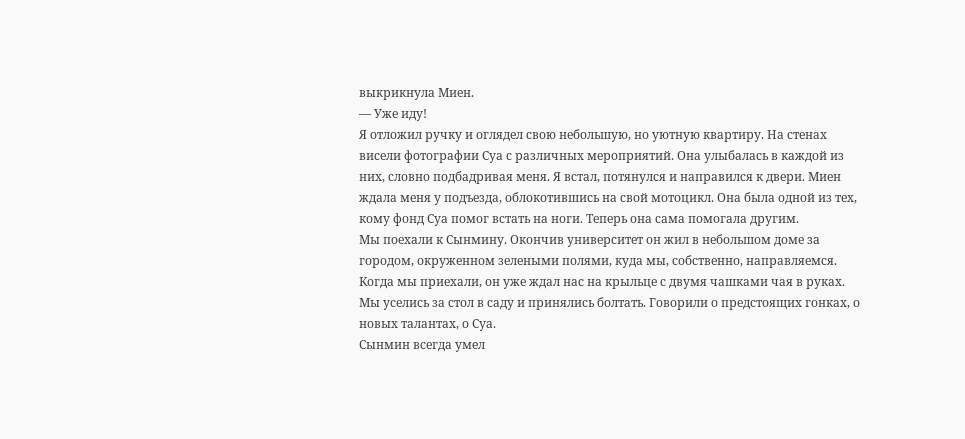выкрикнула Миен.
— Уже иду!
Я отложил ручку и оглядел свою небольшую, но уютную квартиру. На стенах висели фотографии Суа с различных мероприятий. Она улыбалась в каждой из них, словно подбадривая меня. Я встал, потянулся и направился к двери. Миен ждала меня у подъезда, облокотившись на свой мотоцикл. Она была одной из тех, кому фонд Суа помог встать на ноги. Теперь она сама помогала другим.
Мы поехали к Сынмину. Окончив университет он жил в небольшом доме за городом, окруженном зелеными полями, куда мы, собственно, направляемся.
Когда мы приехали, он уже ждал нас на крыльце с двумя чашками чая в руках. Мы уселись за стол в саду и принялись болтать. Говорили о предстоящих гонках, о новых талантах, о Суа.
Сынмин всегда умел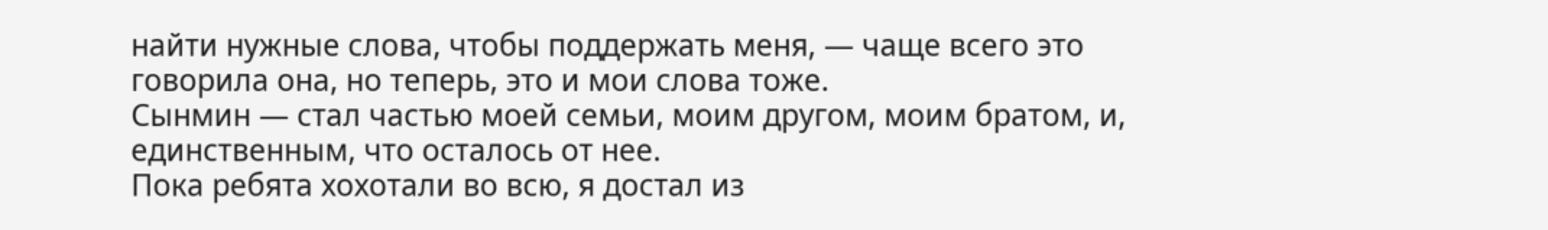найти нужные слова, чтобы поддержать меня, — чаще всего это говорила она, но теперь, это и мои слова тоже.
Сынмин — стал частью моей семьи, моим другом, моим братом, и, единственным, что осталось от нее.
Пока ребята хохотали во всю, я достал из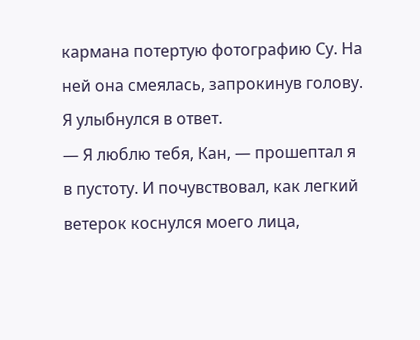кармана потертую фотографию Су. На ней она смеялась, запрокинув голову.
Я улыбнулся в ответ.
— Я люблю тебя, Кан, — прошептал я в пустоту. И почувствовал, как легкий ветерок коснулся моего лица,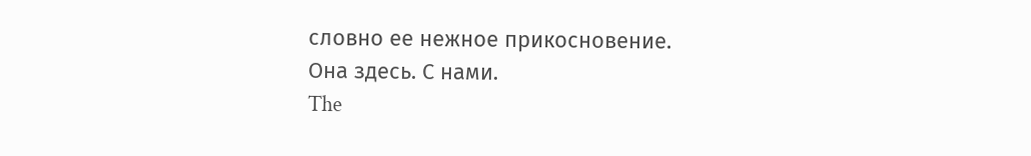словно ее нежное прикосновение.
Она здесь. С нами.
The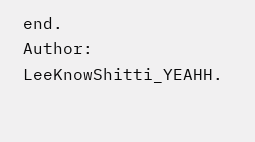end.
Author: LeeKnowShitti_YEAHH.